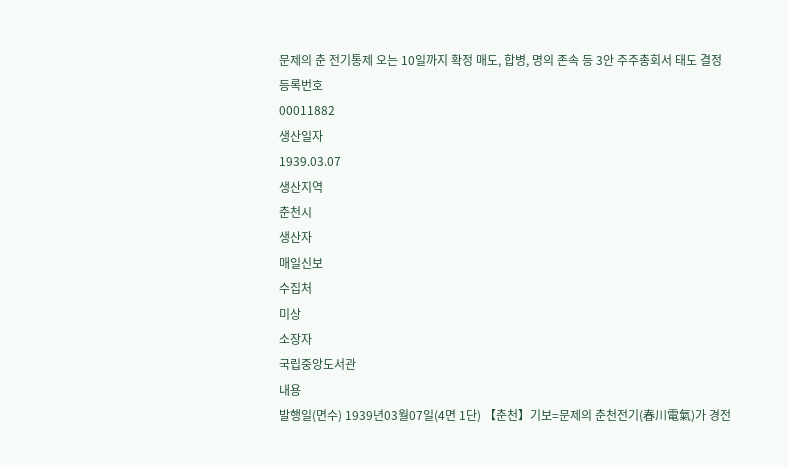문제의 춘 전기통제 오는 10일까지 확정 매도, 합병, 명의 존속 등 3안 주주총회서 태도 결정
등록번호
00011882
생산일자
1939.03.07
생산지역
춘천시
생산자
매일신보
수집처
미상
소장자
국립중앙도서관
내용
발행일(면수) 1939년03월07일(4면 1단) 【춘천】기보=문제의 춘천전기(春川電氣)가 경전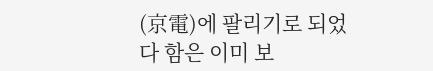(京電)에 팔리기로 되었다 함은 이미 보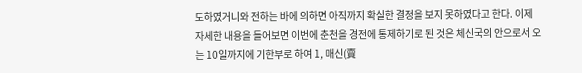도하였거니와 전하는 바에 의하면 아직까지 확실한 결정을 보지 못하였다고 한다. 이제 자세한 내용을 들어보면 이번에 춘천을 경전에 통제하기로 된 것은 체신국의 안으로서 오는 10일까지에 기한부로 하여 1, 매신(賣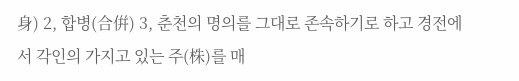身) 2, 합병(合倂) 3, 춘천의 명의를 그대로 존속하기로 하고 경전에서 각인의 가지고 있는 주(株)를 매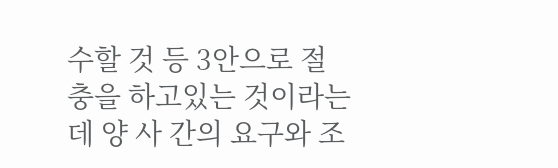수할 것 등 3안으로 절충을 하고있는 것이라는데 양 사 간의 요구와 조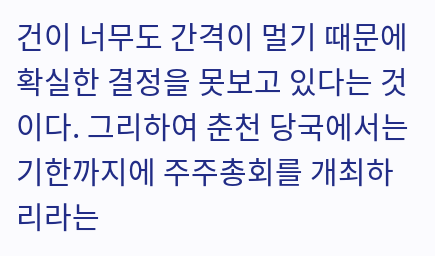건이 너무도 간격이 멀기 때문에 확실한 결정을 못보고 있다는 것이다. 그리하여 춘천 당국에서는 기한까지에 주주총회를 개최하리라는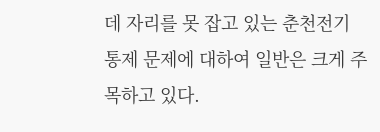데 자리를 못 잡고 있는 춘천전기 통제 문제에 대하여 일반은 크게 주목하고 있다.